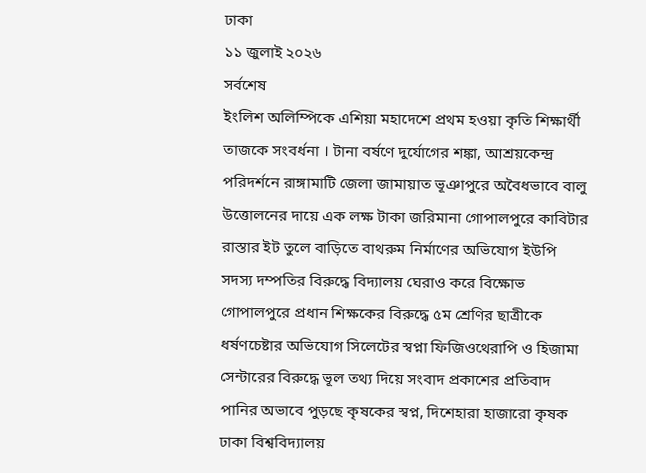ঢাকা
১১ জুলাই ২০২৬
সর্বশেষ
ইংলিশ অলিম্পিকে এশিয়া মহাদেশে প্রথম হওয়া কৃতি শিক্ষার্থী তাজকে সংবর্ধনা । টানা বর্ষণে দুর্যোগের শঙ্কা, আশ্রয়কেন্দ্র পরিদর্শনে রাঙ্গামাটি জেলা জামায়াত ভূঞাপুরে অবৈধভাবে বালু উত্তোলনের দায়ে এক লক্ষ টাকা জরিমানা গোপালপুরে কাবিটার রাস্তার ইট তুলে বাড়িতে বাথরুম নির্মাণের অভিযোগ ইউপি সদস্য দম্পতির বিরুদ্ধে বিদ্যালয় ঘেরাও করে বিক্ষোভ     গোপালপুরে প্রধান শিক্ষকের বিরুদ্ধে ৫ম শ্রেণির ছাত্রীকে ধর্ষণচেষ্টার অভিযোগ সিলেটের স্বপ্না ফিজিওথেরাপি ও হিজামা সেন্টারের বিরুদ্ধে ভূল তথ্য দিয়ে সংবাদ প্রকাশের প্রতিবাদ পানির অভাবে পুড়ছে কৃষকের স্বপ্ন, দিশেহারা হাজারো কৃষক ঢাকা বিশ্ববিদ্যালয়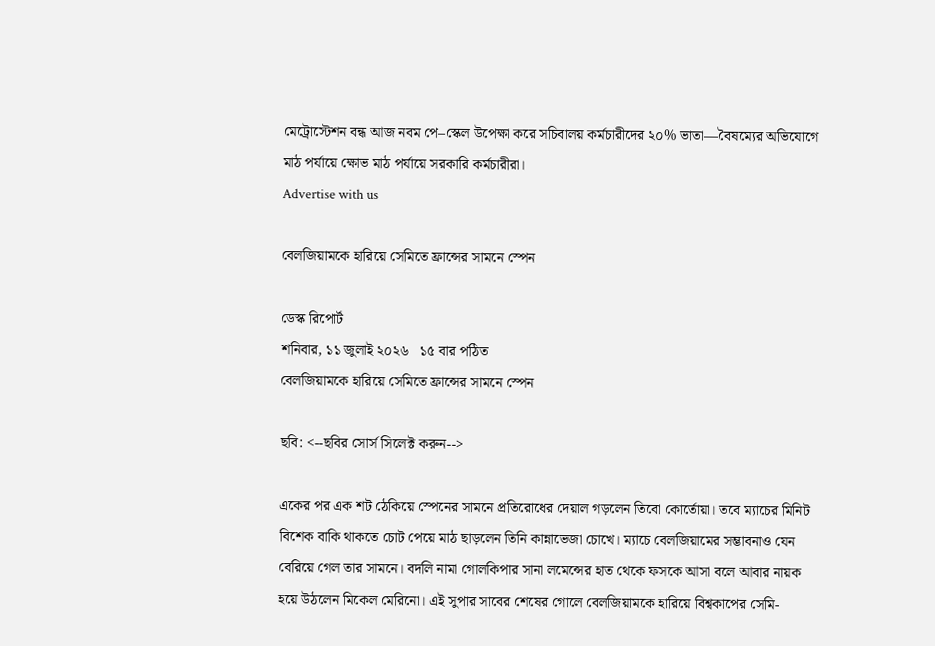মেট্রোস্টেশন বন্ধ আজ নবম পে–স্কেল উপেক্ষা করে সচিবালয় কর্মচারীদের ২০% ভাতা—বৈষম্যের অভিযোগে মাঠ পর্যায়ে ক্ষোভ মাঠ পর্যায়ে সরকারি কর্মচারীরা।
Advertise with us

বেলজিয়ামকে হারিয়ে সেমিতে ফ্রান্সের সামনে স্পেন

ডেস্ক রিপোর্ট
শনিবার, ১১ জুলাই ২০২৬   ১৫ বার পঠিত
বেলজিয়ামকে হারিয়ে সেমিতে ফ্রান্সের সামনে স্পেন

ছবি: <--ছবির সোর্স সিলেক্ট করুন-->

একের পর এক শট ঠেকিয়ে স্পেনের সামনে প্রতিরোধের দেয়াল গড়লেন তিবো কোর্তোয়া। তবে ম্যাচের মিনিট বিশেক বাকি থাকতে চোট পেয়ে মাঠ ছাড়লেন তিনি কান্নাভেজা চোখে। ম্যাচে বেলজিয়ামের সম্ভাবনাও যেন বেরিয়ে গেল তার সামনে। বদলি নামা গোলকিপার সানা লমেন্সের হাত থেকে ফসকে আসা বলে আবার নায়ক হয়ে উঠলেন মিকেল মেরিনো। এই সুপার সাবের শেষের গোলে বেলজিয়ামকে হারিয়ে বিশ্বকাপের সেমি-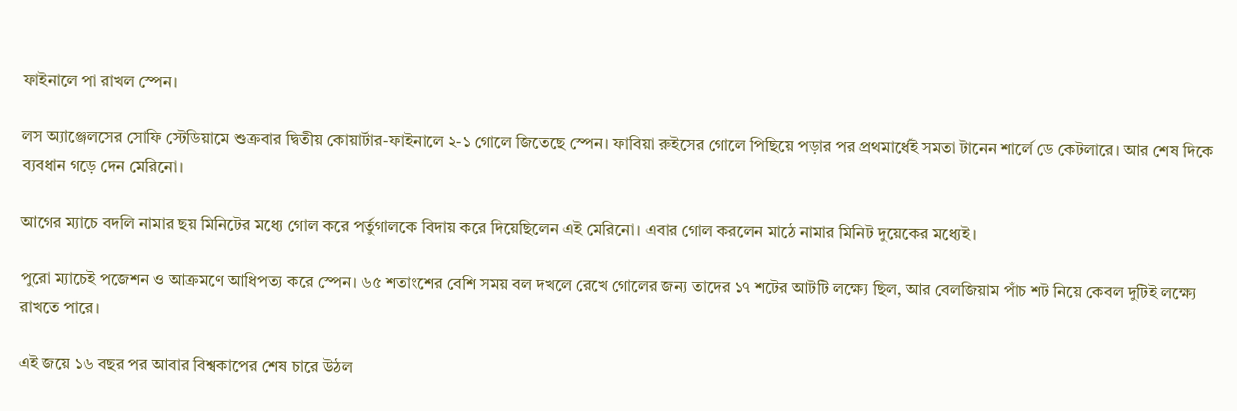ফাইনালে পা রাখল স্পেন।

লস অ্যাঞ্জেলসের সোফি স্টেডিয়ামে শুক্রবার দ্বিতীয় কোয়ার্টার-ফাইনালে ২-১ গোলে জিতেছে স্পেন। ফাবিয়া রুইসের গোলে পিছিয়ে পড়ার পর প্রথমার্ধেই সমতা টানেন শার্লে ডে কেটলারে। আর শেষ দিকে ব্যবধান গড়ে দেন মেরিনো।

আগের ম্যাচে বদলি নামার ছয় মিনিটের মধ্যে গোল করে পর্তুগালকে বিদায় করে দিয়েছিলেন এই মেরিনো। এবার গোল করলেন মাঠে নামার মিনিট দুয়েকের মধ্যেই।

পুরো ম্যাচেই পজেশন ও আক্রমণে আধিপত্য করে স্পেন। ৬৫ শতাংশের বেশি সময় বল দখলে রেখে গোলের জন্য তাদের ১৭ শটের আটটি লক্ষ্যে ছিল, আর বেলজিয়াম পাঁচ শট নিয়ে কেবল দুটিই লক্ষ্যে রাখতে পারে।

এই জয়ে ১৬ বছর পর আবার বিশ্বকাপের শেষ চারে উঠল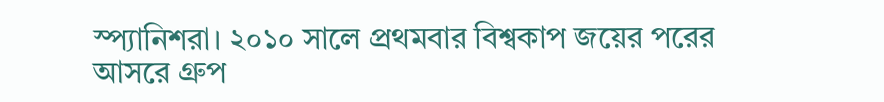স্প্যানিশরা। ২০১০ সালে প্রথমবার বিশ্বকাপ জয়ের পরের আসরে গ্রুপ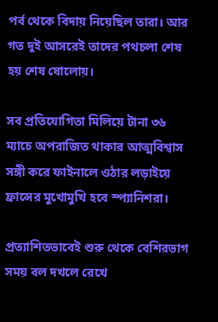পর্ব থেকে বিদায় নিয়েছিল তারা। আর গত দুই আসরেই তাদের পথচলা শেষ হয় শেষ ষোলোয়।

সব প্রতিযোগিতা মিলিয়ে টানা ৩৬ ম্যাচে অপরাজিত থাকার আত্মবিশ্বাস সঙ্গী করে ফাইনালে ওঠার লড়াইয়ে ফ্রান্সের মুখোমুখি হবে স্প্যানিশরা।

প্রত্যাশিতভাবেই শুরু থেকে বেশিরভাগ সময় বল দখলে রেখে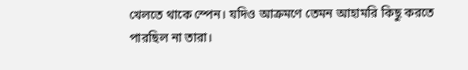খেলতে থাকে স্পেন। যদিও আক্রমণে তেমন আহামরি কিছু করতে পারছিল না তারা।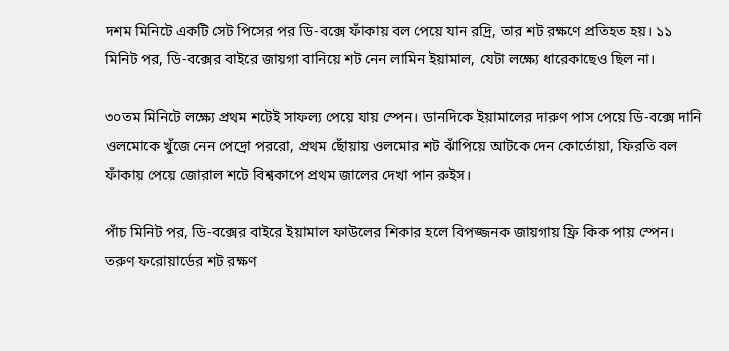দশম মিনিটে একটি সেট পিসের পর ডি-বক্সে ফাঁকায় বল পেয়ে যান রদ্রি, তার শট রক্ষণে প্রতিহত হয়। ১১ মিনিট পর, ডি-বক্সের বাইরে জায়গা বানিয়ে শট নেন লামিন ইয়ামাল, যেটা লক্ষ্যে ধারেকাছেও ছিল না।

৩০তম মিনিটে লক্ষ্যে প্রথম শটেই সাফল্য পেয়ে যায় স্পেন। ডানদিকে ইয়ামালের দারুণ পাস পেয়ে ডি-বক্সে দানি ওলমোকে খুঁজে নেন পেদ্রো পররো, প্রথম ছোঁয়ায় ওলমোর শট ঝাঁপিয়ে আটকে দেন কোর্তোয়া, ফিরতি বল ফাঁকায় পেয়ে জোরাল শটে বিশ্বকাপে প্রথম জালের দেখা পান রুইস।

পাঁচ মিনিট পর, ডি-বক্সের বাইরে ইয়ামাল ফাউলের শিকার হলে বিপজ্জনক জায়গায় ফ্রি কিক পায় স্পেন। তরুণ ফরোয়ার্ডের শট রক্ষণ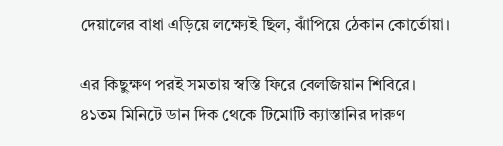দেয়ালের বাধা এড়িয়ে লক্ষ্যেই ছিল, ঝাঁপিয়ে ঠেকান কোর্তোয়া।

এর কিছুক্ষণ পরই সমতায় স্বস্তি ফিরে বেলজিয়ান শিবিরে। ৪১তম মিনিটে ডান দিক থেকে টিমোটি ক্যাস্তানির দারুণ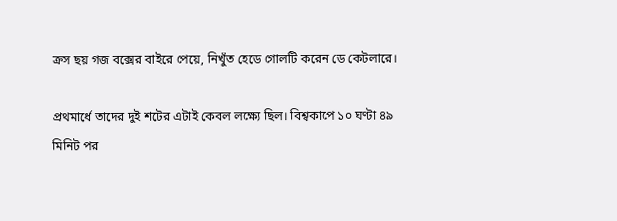ক্রস ছয় গজ বক্সের বাইরে পেয়ে, নিখুঁত হেডে গোলটি করেন ডে কেটলারে।

প্রথমার্ধে তাদের দুই শটের এটাই কেবল লক্ষ্যে ছিল। বিশ্বকাপে ১০ ঘণ্টা ৪৯ মিনিট পর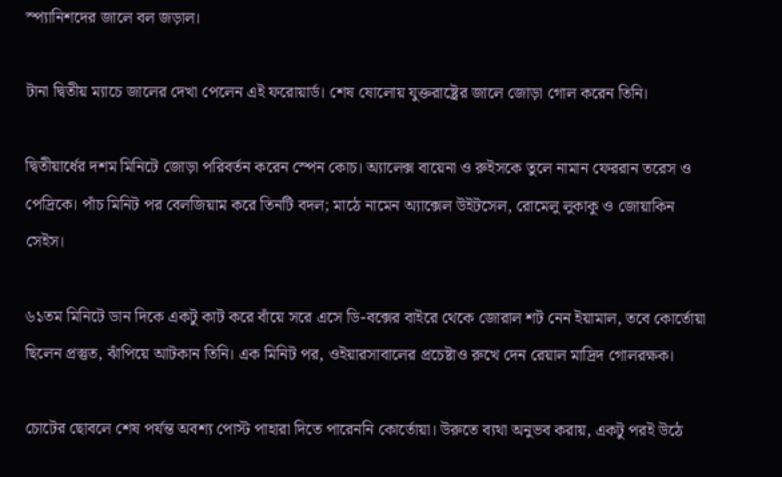স্প্যানিশদের জালে বল জড়াল।

টানা দ্বিতীয় ম্যাচে জালের দেখা পেলেন এই ফরোয়ার্ড। শেষ ষোলোয় যুক্তরাষ্ট্রের জালে জোড়া গোল করেন তিনি।

দ্বিতীয়ার্ধের দশম মিনিটে জোড়া পরিবর্তন করেন স্পেন কোচ। অ্যালেক্স বায়েনা ও রুইসকে তুলে নামান ফেররান তরেস ও পেদ্রিকে। পাঁচ মিনিট পর বেলজিয়াম করে তিনটি বদল; মাঠে নামেন অ্যাক্সেল উইটসেল, রোমেলু লুকাকু ও জোয়াকিন সেইস।

৬১তম মিনিটে ডান দিকে একটু কাট করে বাঁয়ে সরে এসে ডি-বক্সের বাইরে থেকে জোরাল শট নেন ইয়ামাল, তবে কোর্তোয়া ছিলেন প্রস্তুত, ঝাঁপিয়ে আটকান তিনি। এক মিনিট পর, ওইয়ারসাবালের প্রচেষ্টাও রুখে দেন রেয়াল মাদ্রিদ গোলরক্ষক।

চোটের ছোবলে শেষ পর্যন্ত অবশ্য পোস্ট পাহারা দিতে পারেননি কোর্তোয়া। উরুতে ব্যথা অনুভব করায়, একটু পরই উঠে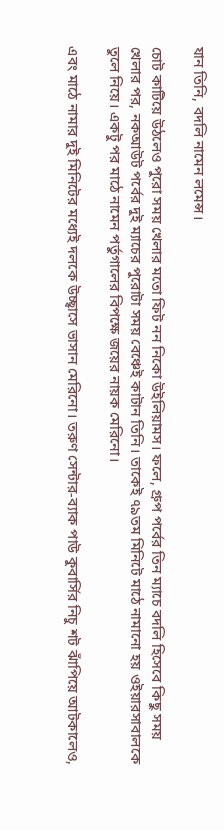যান তিনি, বদলি নামেন লমেন্স।

চোট কাটিয়ে উঠলেও পুরো সময় খেলার মতো ফিট নন নিকো উইলিয়ামস। ফলে, গ্রুপ পর্বের তিন ম্যাচে বদলি হিসেবে কিছু সময় খেলার পর, নকআউট পর্বের দুই ম্যাচের পুরোটা সময় বেঞ্চেই কাটান তিনি। তাকেই ৭৯তম মিনিটে মাঠে নামানো হয় ওইয়ারসাবালকে তুলে নিয়ে। একটু পর মাঠে নামেন পর্তুগালের বিপক্ষে জয়ের নায়ক মেরিনো।

এবং মাঠে নামার দুই মিনিটের মধ্যেই দলকে উচ্ছ্বাসে ভাসান মেরিনো। তরুণ সেন্টার-ব্যাক পাউ কুবার্সির নিচু শট ঝাঁপিয়ে আটকালেও,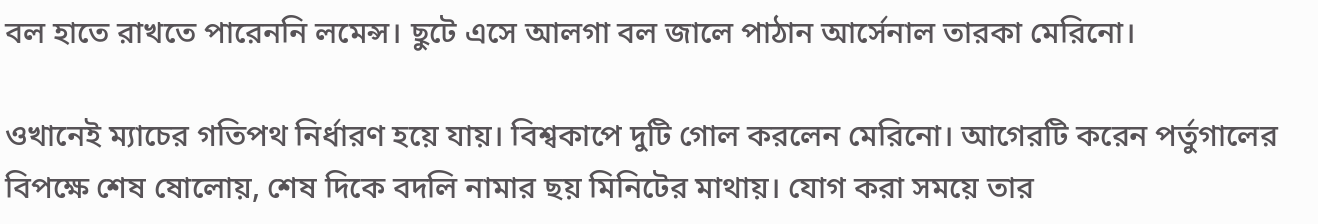বল হাতে রাখতে পারেননি লমেন্স। ছুটে এসে আলগা বল জালে পাঠান আর্সেনাল তারকা মেরিনো।

ওখানেই ম্যাচের গতিপথ নির্ধারণ হয়ে যায়। বিশ্বকাপে দুটি গোল করলেন মেরিনো। আগেরটি করেন পর্তুগালের বিপক্ষে শেষ ষোলোয়, শেষ দিকে বদলি নামার ছয় মিনিটের মাথায়। যোগ করা সময়ে তার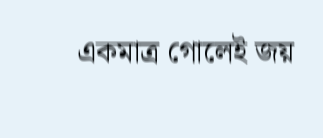একমাত্র গোলেই জয়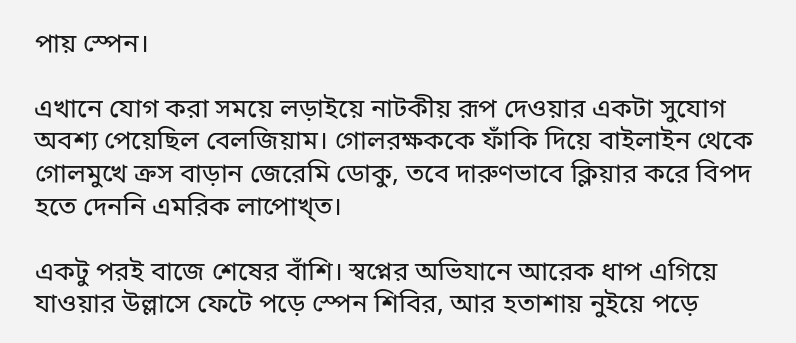পায় স্পেন।

এখানে যোগ করা সময়ে লড়াইয়ে নাটকীয় রূপ দেওয়ার একটা সুযোগ অবশ্য পেয়েছিল বেলজিয়াম। গোলরক্ষককে ফাঁকি দিয়ে বাইলাইন থেকে গোলমুখে ক্রস বাড়ান জেরেমি ডোকু, তবে দারুণভাবে ক্লিয়ার করে বিপদ হতে দেননি এমরিক লাপোখ্ত‌।

একটু পরই বাজে শেষের বাঁশি। স্বপ্নের অভিযানে আরেক ধাপ এগিয়ে যাওয়ার উল্লাসে ফেটে পড়ে স্পেন শিবির, আর হতাশায় নুইয়ে পড়ে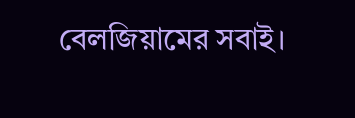বেলজিয়ামের সবাই।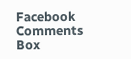Facebook Comments Box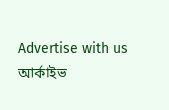Advertise with us
আর্কাইভ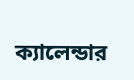ক্যালেন্ডার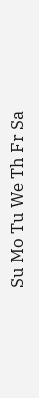Su Mo Tu We Th Fr Sa